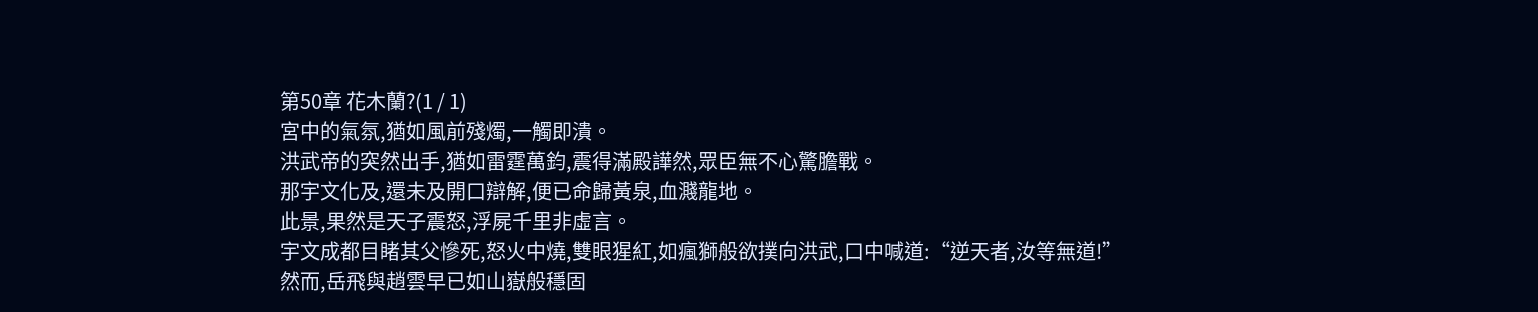第50章 花木蘭?(1 / 1)
宮中的氣氛,猶如風前殘燭,一觸即潰。
洪武帝的突然出手,猶如雷霆萬鈞,震得滿殿譁然,眾臣無不心驚膽戰。
那宇文化及,還未及開口辯解,便已命歸黃泉,血濺龍地。
此景,果然是天子震怒,浮屍千里非虛言。
宇文成都目睹其父慘死,怒火中燒,雙眼猩紅,如瘋獅般欲撲向洪武,口中喊道:“逆天者,汝等無道!”
然而,岳飛與趙雲早已如山嶽般穩固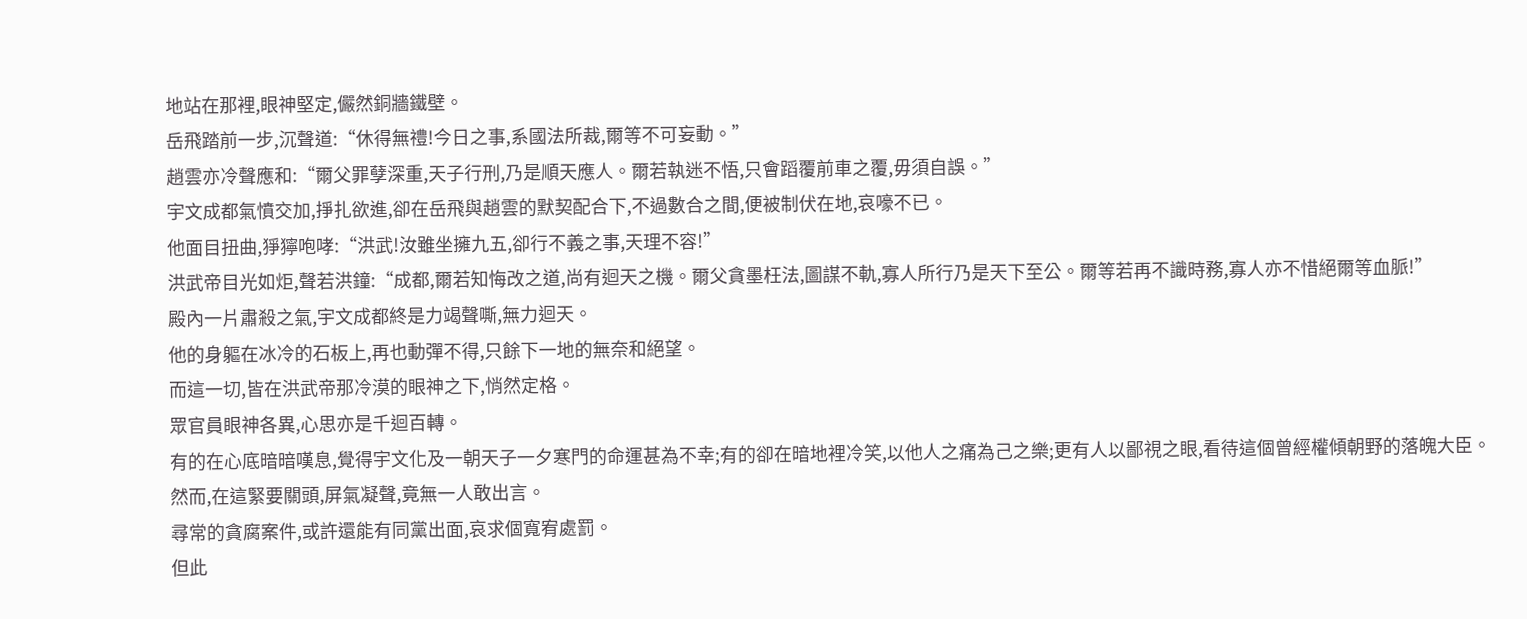地站在那裡,眼神堅定,儼然銅牆鐵壁。
岳飛踏前一步,沉聲道:“休得無禮!今日之事,系國法所裁,爾等不可妄動。”
趙雲亦冷聲應和:“爾父罪孽深重,天子行刑,乃是順天應人。爾若執迷不悟,只會蹈覆前車之覆,毋須自誤。”
宇文成都氣憤交加,掙扎欲進,卻在岳飛與趙雲的默契配合下,不過數合之間,便被制伏在地,哀嚎不已。
他面目扭曲,猙獰咆哮:“洪武!汝雖坐擁九五,卻行不義之事,天理不容!”
洪武帝目光如炬,聲若洪鐘:“成都,爾若知悔改之道,尚有迴天之機。爾父貪墨枉法,圖謀不軌,寡人所行乃是天下至公。爾等若再不識時務,寡人亦不惜絕爾等血脈!”
殿內一片肅殺之氣,宇文成都終是力竭聲嘶,無力迴天。
他的身軀在冰冷的石板上,再也動彈不得,只餘下一地的無奈和絕望。
而這一切,皆在洪武帝那冷漠的眼神之下,悄然定格。
眾官員眼神各異,心思亦是千迴百轉。
有的在心底暗暗嘆息,覺得宇文化及一朝天子一夕寒門的命運甚為不幸;有的卻在暗地裡冷笑,以他人之痛為己之樂;更有人以鄙視之眼,看待這個曾經權傾朝野的落魄大臣。
然而,在這緊要關頭,屏氣凝聲,竟無一人敢出言。
尋常的貪腐案件,或許還能有同黨出面,哀求個寬宥處罰。
但此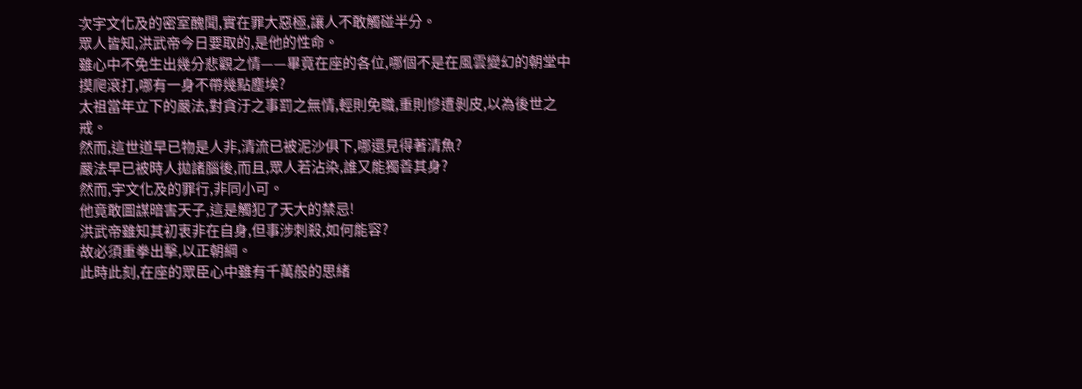次宇文化及的密室醜聞,實在罪大惡極,讓人不敢觸碰半分。
眾人皆知,洪武帝今日要取的,是他的性命。
雖心中不免生出幾分悲觀之情——畢竟在座的各位,哪個不是在風雲變幻的朝堂中摸爬滾打,哪有一身不帶幾點塵埃?
太祖當年立下的嚴法,對貪汙之事罰之無情,輕則免職,重則慘遭剝皮,以為後世之戒。
然而,這世道早已物是人非,清流已被泥沙俱下,哪還見得著清魚?
嚴法早已被時人拋諸腦後,而且,眾人若沾染,誰又能獨善其身?
然而,宇文化及的罪行,非同小可。
他竟敢圖謀暗害天子,這是觸犯了天大的禁忌!
洪武帝雖知其初衷非在自身,但事涉刺殺,如何能容?
故必須重拳出擊,以正朝綱。
此時此刻,在座的眾臣心中雖有千萬般的思緒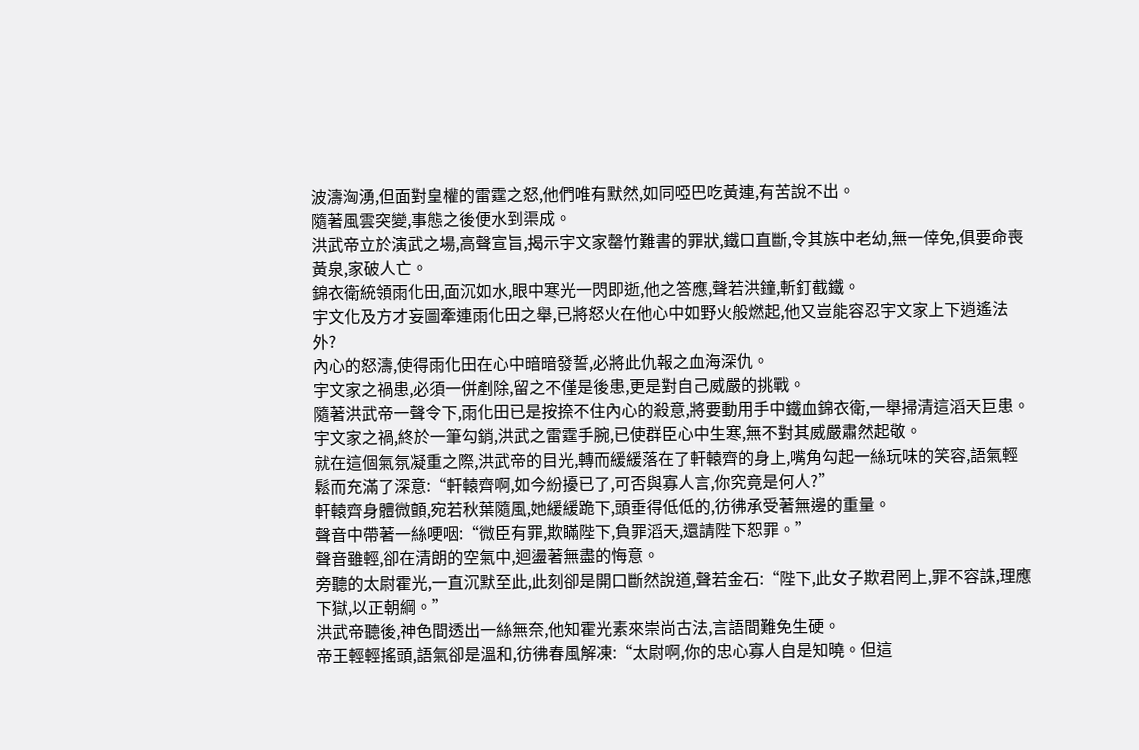波濤洶湧,但面對皇權的雷霆之怒,他們唯有默然,如同啞巴吃黃連,有苦說不出。
隨著風雲突變,事態之後便水到渠成。
洪武帝立於演武之場,高聲宣旨,揭示宇文家罄竹難書的罪狀,鐵口直斷,令其族中老幼,無一倖免,俱要命喪黃泉,家破人亡。
錦衣衛統領雨化田,面沉如水,眼中寒光一閃即逝,他之答應,聲若洪鐘,斬釘截鐵。
宇文化及方才妄圖牽連雨化田之舉,已將怒火在他心中如野火般燃起,他又豈能容忍宇文家上下逍遙法外?
內心的怒濤,使得雨化田在心中暗暗發誓,必將此仇報之血海深仇。
宇文家之禍患,必須一併剷除,留之不僅是後患,更是對自己威嚴的挑戰。
隨著洪武帝一聲令下,雨化田已是按捺不住內心的殺意,將要動用手中鐵血錦衣衛,一舉掃清這滔天巨患。
宇文家之禍,終於一筆勾銷,洪武之雷霆手腕,已使群臣心中生寒,無不對其威嚴肅然起敬。
就在這個氣氛凝重之際,洪武帝的目光,轉而緩緩落在了軒轅齊的身上,嘴角勾起一絲玩味的笑容,語氣輕鬆而充滿了深意:“軒轅齊啊,如今紛擾已了,可否與寡人言,你究竟是何人?”
軒轅齊身體微顫,宛若秋葉隨風,她緩緩跪下,頭垂得低低的,彷彿承受著無邊的重量。
聲音中帶著一絲哽咽:“微臣有罪,欺瞞陛下,負罪滔天,還請陛下恕罪。”
聲音雖輕,卻在清朗的空氣中,迴盪著無盡的悔意。
旁聽的太尉霍光,一直沉默至此,此刻卻是開口斷然說道,聲若金石:“陛下,此女子欺君罔上,罪不容誅,理應下獄,以正朝綱。”
洪武帝聽後,神色間透出一絲無奈,他知霍光素來崇尚古法,言語間難免生硬。
帝王輕輕搖頭,語氣卻是溫和,彷彿春風解凍:“太尉啊,你的忠心寡人自是知曉。但這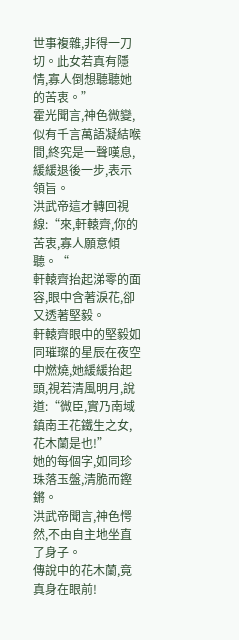世事複雜,非得一刀切。此女若真有隱情,寡人倒想聽聽她的苦衷。”
霍光聞言,神色微變,似有千言萬語凝結喉間,終究是一聲嘆息,緩緩退後一步,表示領旨。
洪武帝這才轉回視線:“來,軒轅齊,你的苦衷,寡人願意傾聽。“
軒轅齊抬起涕零的面容,眼中含著淚花,卻又透著堅毅。
軒轅齊眼中的堅毅如同璀璨的星辰在夜空中燃燒,她緩緩抬起頭,視若清風明月,說道:“微臣,實乃南域鎮南王花鐵生之女,花木蘭是也!”
她的每個字,如同珍珠落玉盤,清脆而鏗鏘。
洪武帝聞言,神色愕然,不由自主地坐直了身子。
傳說中的花木蘭,竟真身在眼前!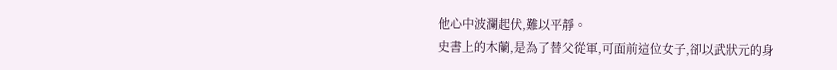他心中波瀾起伏,難以平靜。
史書上的木蘭,是為了替父從軍,可面前這位女子,卻以武狀元的身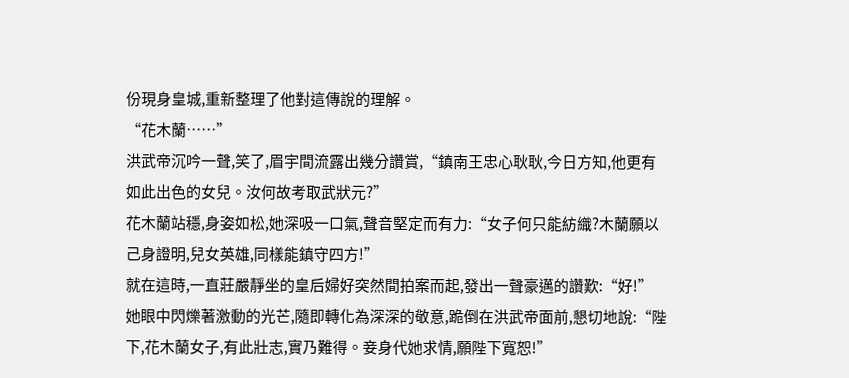份現身皇城,重新整理了他對這傳說的理解。
“花木蘭……”
洪武帝沉吟一聲,笑了,眉宇間流露出幾分讚賞,“鎮南王忠心耿耿,今日方知,他更有如此出色的女兒。汝何故考取武狀元?”
花木蘭站穩,身姿如松,她深吸一口氣,聲音堅定而有力:“女子何只能紡織?木蘭願以己身證明,兒女英雄,同樣能鎮守四方!”
就在這時,一直莊嚴靜坐的皇后婦好突然間拍案而起,發出一聲豪邁的讚歎:“好!”
她眼中閃爍著激動的光芒,隨即轉化為深深的敬意,跪倒在洪武帝面前,懇切地說:“陛下,花木蘭女子,有此壯志,實乃難得。妾身代她求情,願陛下寬恕!”